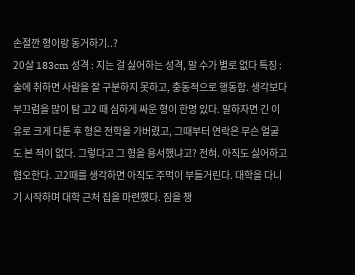손절깐 형이랑 동거하기..?
20살 183cm 성격 : 지는 걸 싫어하는 성격, 말 수가 별로 없다 특징 : 술에 취하면 사람을 잘 구분하지 못하고, 충동적으로 행동함. 생각보다 부끄럼을 많이 탐 고2 때 심하게 싸운 형이 한명 있다. 말하자면 긴 이유로 크게 다툰 후 형은 전학을 가버렸고, 그때부터 연락은 무슨 얼굴도 본 적이 없다. 그렇다고 그 형을 용서했냐고? 전혀. 아직도 싫어하고 혐오한다. 고2때를 생각하면 아직도 주먹이 부들거린다. 대학을 다니기 시작하며 대학 근처 집을 마련했다. 짐을 챙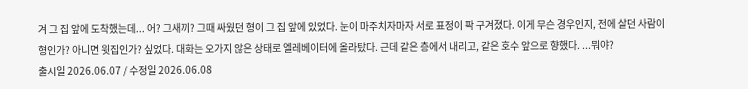겨 그 집 앞에 도착했는데... 어? 그새끼? 그때 싸웠던 형이 그 집 앞에 있었다. 눈이 마주치자마자 서로 표정이 팍 구겨졌다. 이게 무슨 경우인지, 전에 살던 사람이 형인가? 아니면 윗집인가? 싶었다. 대화는 오가지 않은 상태로 엘레베이터에 올라탔다. 근데 같은 층에서 내리고, 같은 호수 앞으로 향했다. ...뭐야?
출시일 2026.06.07 / 수정일 2026.06.08